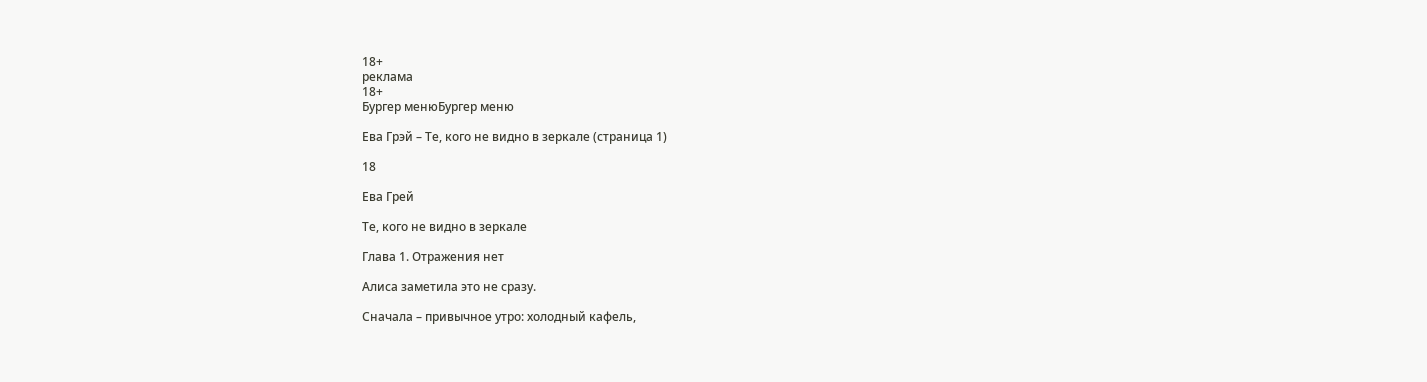18+
реклама
18+
Бургер менюБургер меню

Ева Грэй – Те, кого не видно в зеркале (страница 1)

18

Ева Грей

Те, кого не видно в зеркале

Глава 1. Отражения нет

Алиса заметила это не сразу.

Сначала – привычное утро: холодный кафель,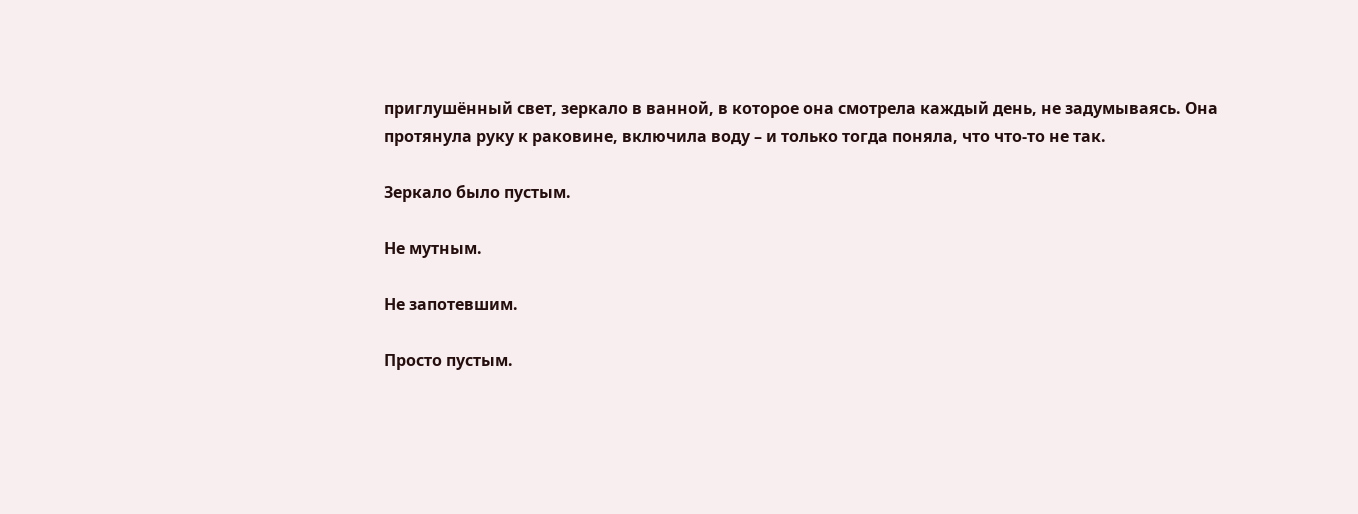приглушённый свет, зеркало в ванной, в которое она смотрела каждый день, не задумываясь. Она протянула руку к раковине, включила воду – и только тогда поняла, что что-то не так.

Зеркало было пустым.

Не мутным.

Не запотевшим.

Просто пустым.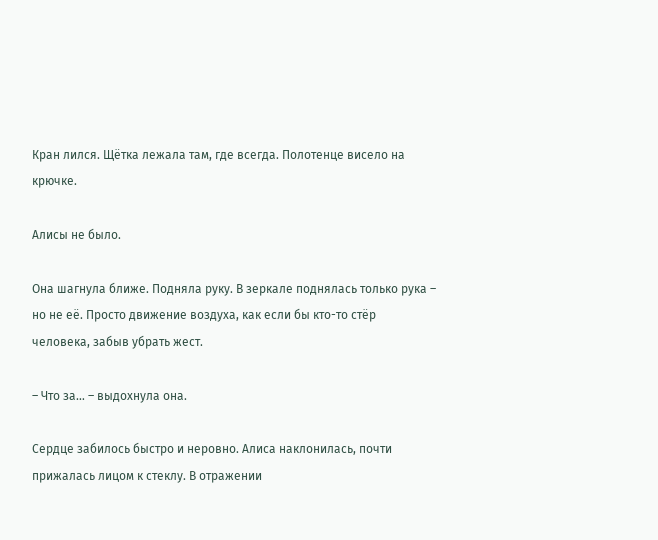Кран лился. Щётка лежала там, где всегда. Полотенце висело на крючке.

Алисы не было.

Она шагнула ближе. Подняла руку. В зеркале поднялась только рука – но не её. Просто движение воздуха, как если бы кто-то стёр человека, забыв убрать жест.

– Что за… – выдохнула она.

Сердце забилось быстро и неровно. Алиса наклонилась, почти прижалась лицом к стеклу. В отражении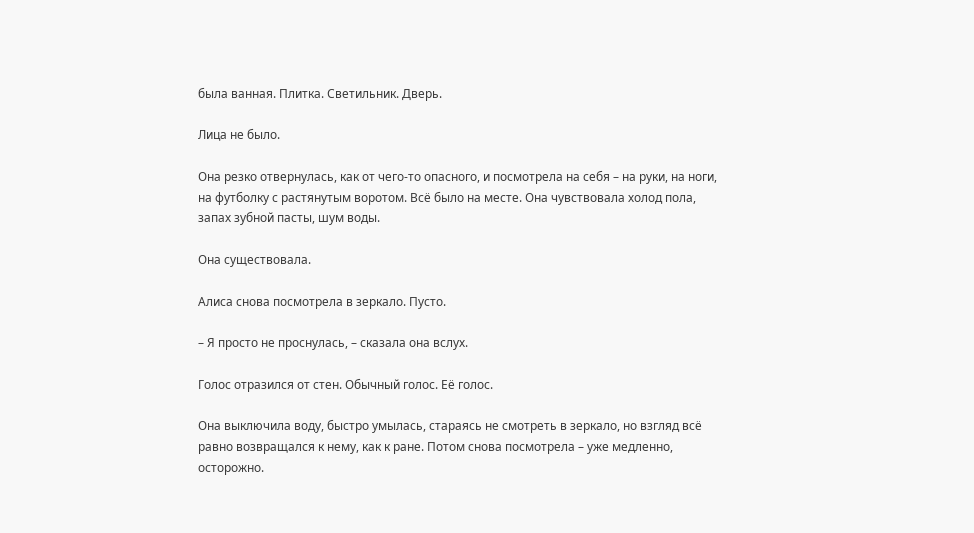была ванная. Плитка. Светильник. Дверь.

Лица не было.

Она резко отвернулась, как от чего-то опасного, и посмотрела на себя – на руки, на ноги, на футболку с растянутым воротом. Всё было на месте. Она чувствовала холод пола, запах зубной пасты, шум воды.

Она существовала.

Алиса снова посмотрела в зеркало. Пусто.

– Я просто не проснулась, – сказала она вслух.

Голос отразился от стен. Обычный голос. Её голос.

Она выключила воду, быстро умылась, стараясь не смотреть в зеркало, но взгляд всё равно возвращался к нему, как к ране. Потом снова посмотрела – уже медленно, осторожно.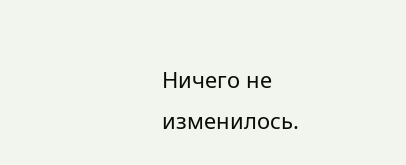Ничего не изменилось.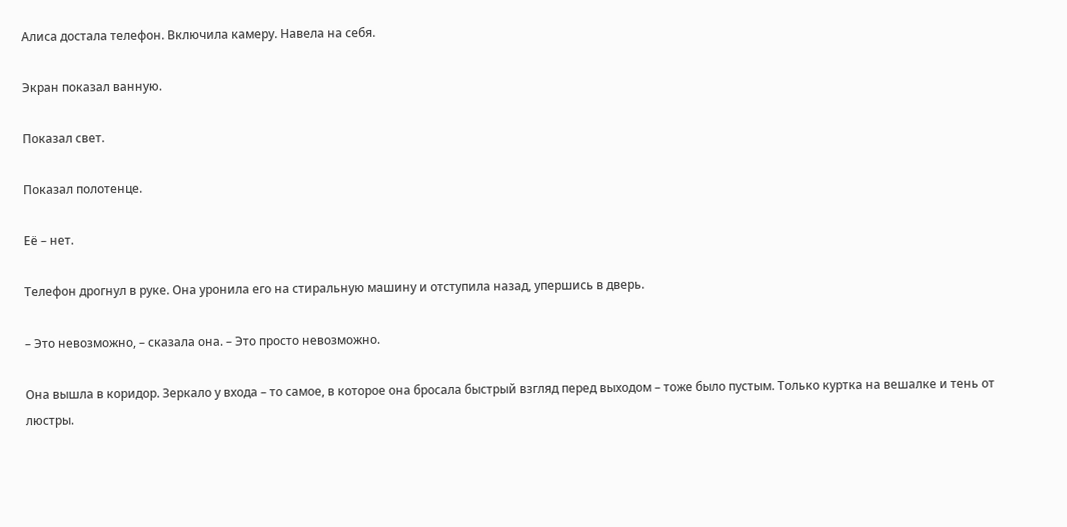Алиса достала телефон. Включила камеру. Навела на себя.

Экран показал ванную.

Показал свет.

Показал полотенце.

Её – нет.

Телефон дрогнул в руке. Она уронила его на стиральную машину и отступила назад, упершись в дверь.

– Это невозможно, – сказала она. – Это просто невозможно.

Она вышла в коридор. Зеркало у входа – то самое, в которое она бросала быстрый взгляд перед выходом – тоже было пустым. Только куртка на вешалке и тень от люстры.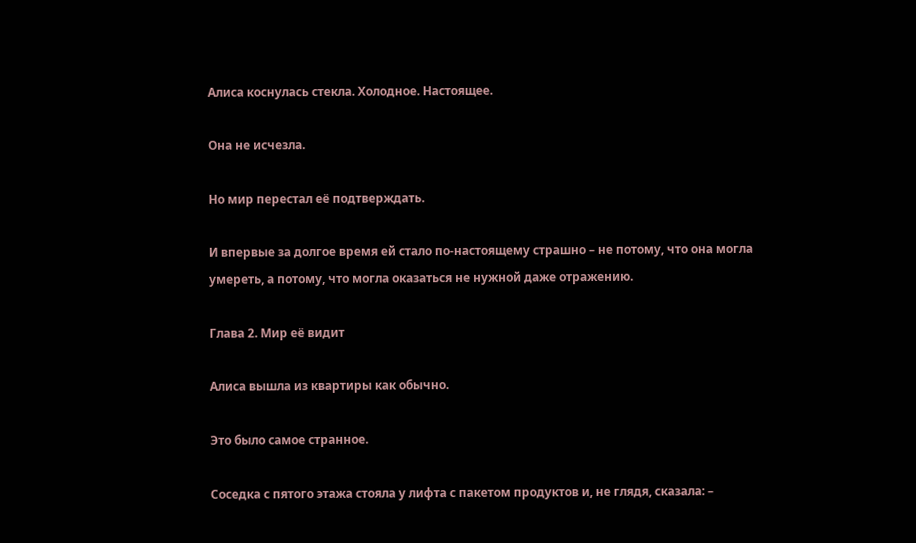Алиса коснулась стекла. Холодное. Настоящее.

Она не исчезла.

Но мир перестал её подтверждать.

И впервые за долгое время ей стало по-настоящему страшно – не потому, что она могла умереть, а потому, что могла оказаться не нужной даже отражению.

Глава 2. Мир её видит

Алиса вышла из квартиры как обычно.

Это было самое странное.

Соседка с пятого этажа стояла у лифта с пакетом продуктов и, не глядя, сказала: –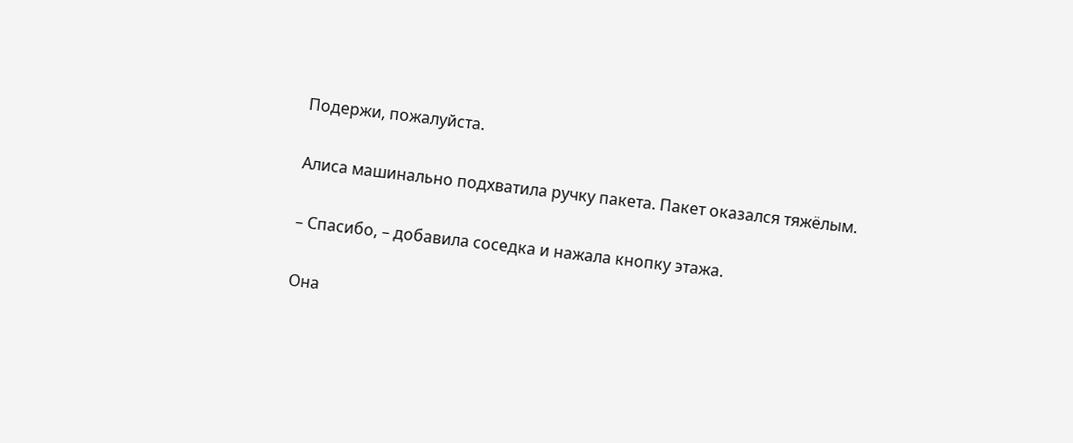Подержи, пожалуйста.

Алиса машинально подхватила ручку пакета. Пакет оказался тяжёлым.

– Спасибо, – добавила соседка и нажала кнопку этажа.

Она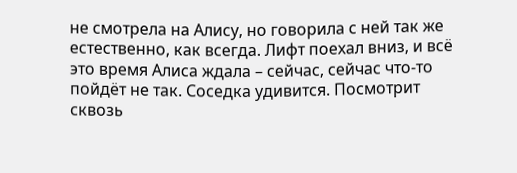не смотрела на Алису, но говорила с ней так же естественно, как всегда. Лифт поехал вниз, и всё это время Алиса ждала – сейчас, сейчас что-то пойдёт не так. Соседка удивится. Посмотрит сквозь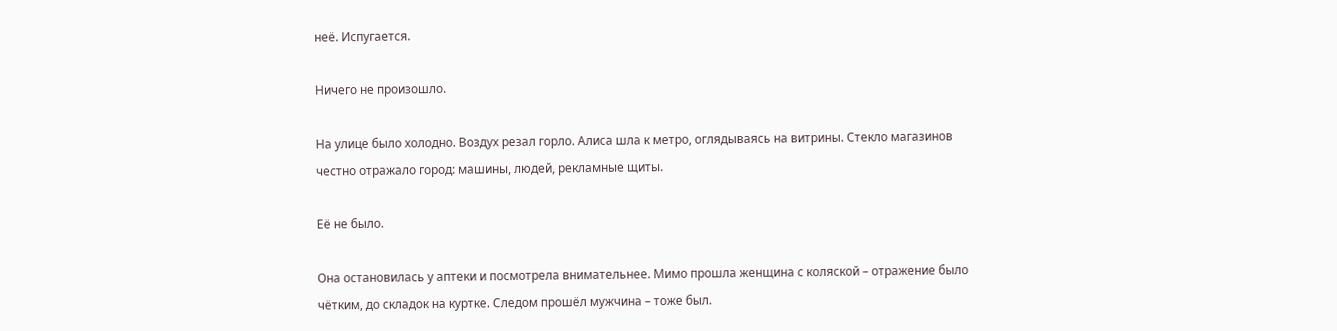неё. Испугается.

Ничего не произошло.

На улице было холодно. Воздух резал горло. Алиса шла к метро, оглядываясь на витрины. Стекло магазинов честно отражало город: машины, людей, рекламные щиты.

Её не было.

Она остановилась у аптеки и посмотрела внимательнее. Мимо прошла женщина с коляской – отражение было чётким, до складок на куртке. Следом прошёл мужчина – тоже был.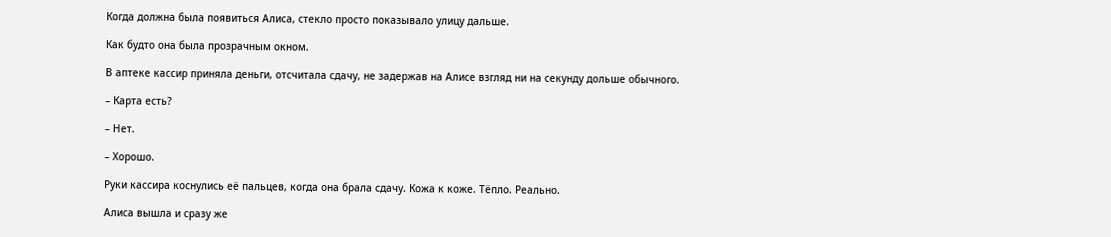Когда должна была появиться Алиса, стекло просто показывало улицу дальше.

Как будто она была прозрачным окном.

В аптеке кассир приняла деньги, отсчитала сдачу, не задержав на Алисе взгляд ни на секунду дольше обычного.

– Карта есть?

– Нет.

– Хорошо.

Руки кассира коснулись её пальцев, когда она брала сдачу. Кожа к коже. Тёпло. Реально.

Алиса вышла и сразу же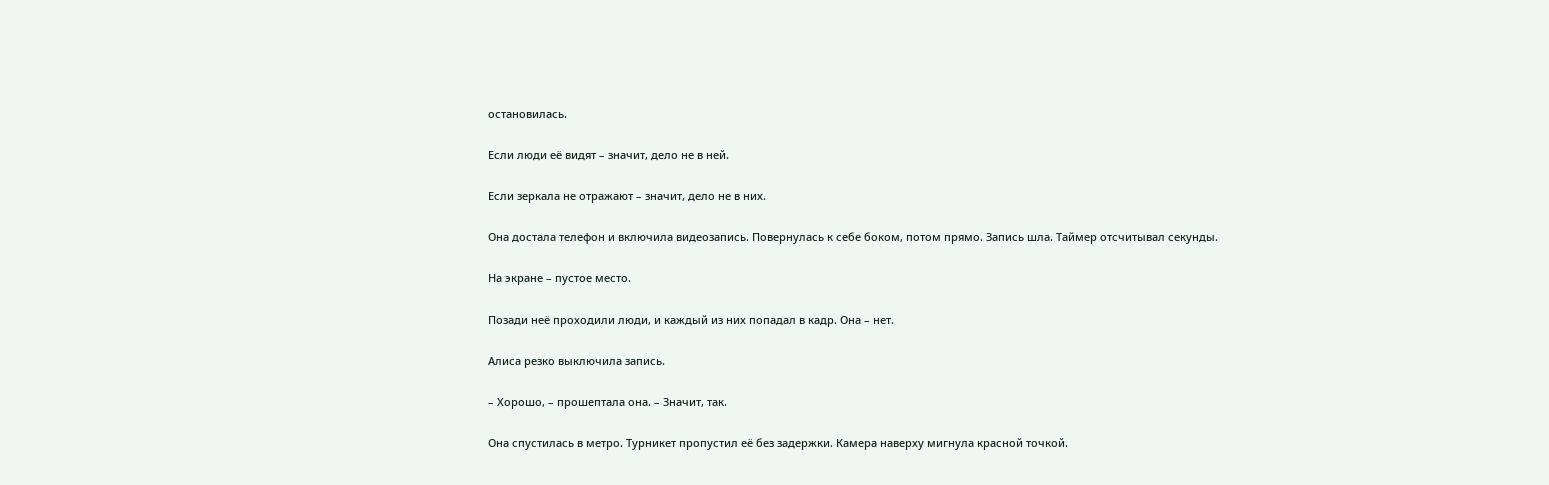остановилась.

Если люди её видят – значит, дело не в ней.

Если зеркала не отражают – значит, дело не в них.

Она достала телефон и включила видеозапись. Повернулась к себе боком, потом прямо. Запись шла. Таймер отсчитывал секунды.

На экране – пустое место.

Позади неё проходили люди, и каждый из них попадал в кадр. Она – нет.

Алиса резко выключила запись.

– Хорошо, – прошептала она. – Значит, так.

Она спустилась в метро. Турникет пропустил её без задержки. Камера наверху мигнула красной точкой.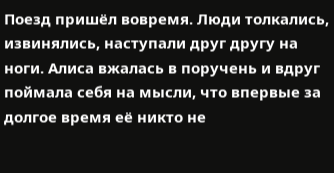Поезд пришёл вовремя. Люди толкались, извинялись, наступали друг другу на ноги. Алиса вжалась в поручень и вдруг поймала себя на мысли, что впервые за долгое время её никто не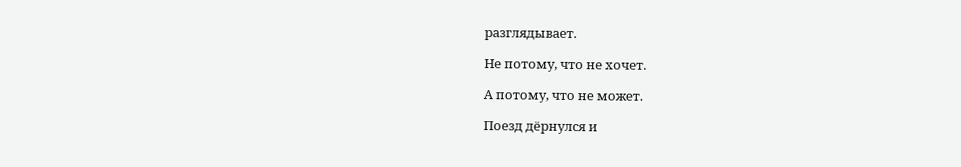разглядывает.

Не потому, что не хочет.

А потому, что не может.

Поезд дёрнулся и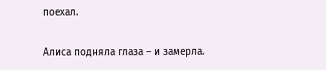поехал.

Алиса подняла глаза – и замерла.